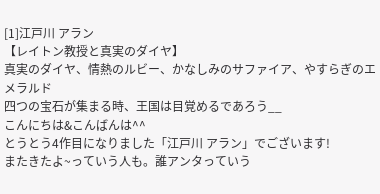[1]江戸川 アラン
【レイトン教授と真実のダイヤ】
真実のダイヤ、情熱のルビー、かなしみのサファイア、やすらぎのエメラルド
四つの宝石が集まる時、王国は目覚めるであろう__
こんにちは&こんばんは^^
とうとう4作目になりました「江戸川 アラン」でございます!
またきたよ~っていう人も。誰アンタっていう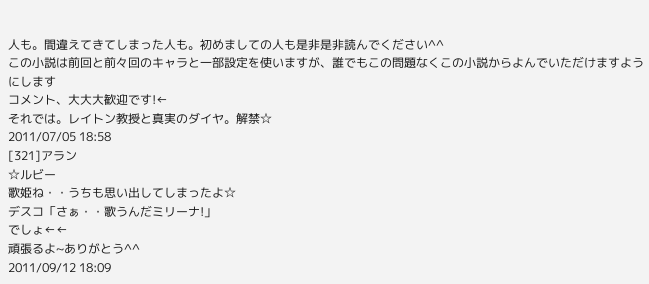人も。間違えてきてしまった人も。初めましての人も是非是非読んでください^^
この小説は前回と前々回のキャラと一部設定を使いますが、誰でもこの問題なくこの小説からよんでいただけますようにします
コメント、大大大歓迎です!←
それでは。レイトン教授と真実のダイヤ。解禁☆
2011/07/05 18:58
[321]アラン
☆ルビー
歌姫ね・・うちも思い出してしまったよ☆
デスコ「さぁ・・歌うんだミリーナ!」
でしょ←←
頑張るよ~ありがとう^^
2011/09/12 18:09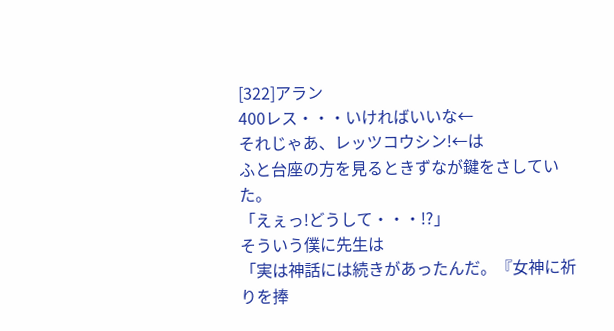[322]アラン
400レス・・・いければいいな←
それじゃあ、レッツコウシン!←は
ふと台座の方を見るときずなが鍵をさしていた。
「えぇっ!どうして・・・!?」
そういう僕に先生は
「実は神話には続きがあったんだ。『女神に祈りを捧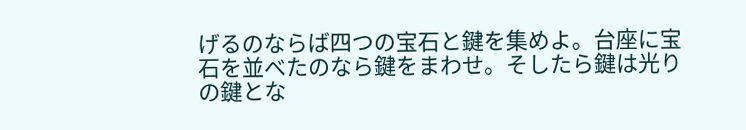げるのならば四つの宝石と鍵を集めよ。台座に宝石を並べたのなら鍵をまわせ。そしたら鍵は光りの鍵とな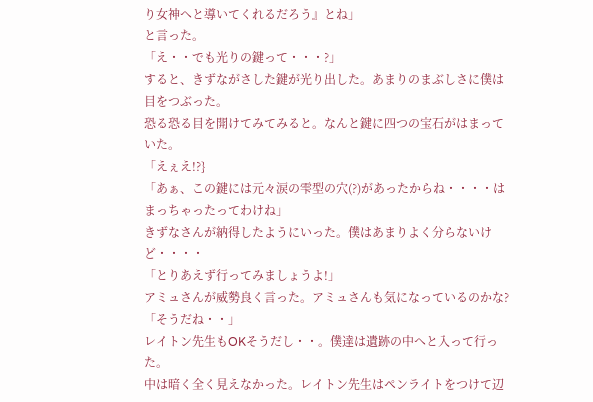り女神へと導いてくれるだろう』とね」
と言った。
「え・・でも光りの鍵って・・・?」
すると、きずながさした鍵が光り出した。あまりのまぶしさに僕は目をつぶった。
恐る恐る目を開けてみてみると。なんと鍵に四つの宝石がはまっていた。
「えぇえ!?}
「あぁ、この鍵には元々涙の雫型の穴(?)があったからね・・・・はまっちゃったってわけね」
きずなさんが納得したようにいった。僕はあまりよく分らないけど・・・・
「とりあえず行ってみましょうよ!」
アミュさんが威勢良く言った。アミュさんも気になっているのかな?
「そうだね・・」
レイトン先生もOKそうだし・・。僕達は遺跡の中へと入って行った。
中は暗く全く見えなかった。レイトン先生はペンライトをつけて辺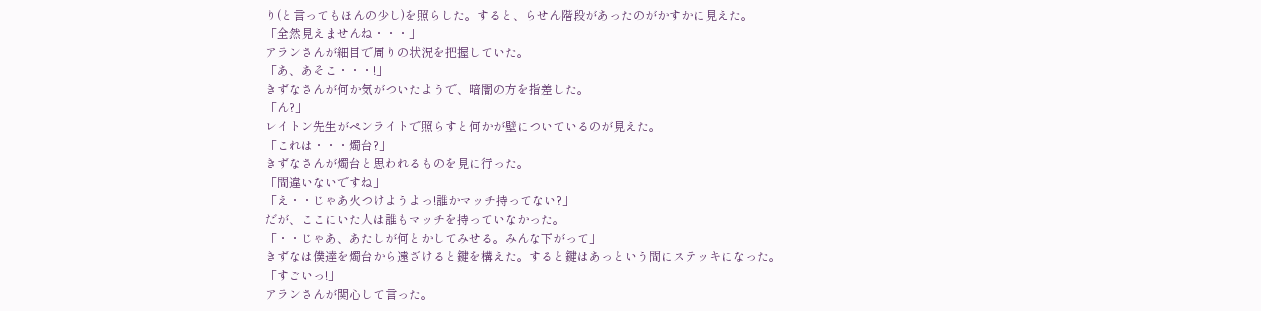り(と言ってもほんの少し)を照らした。すると、らせん階段があったのがかすかに見えた。
「全然見えませんね・・・」
アランさんが細目で周りの状況を把握していた。
「あ、あそこ・・・!」
きずなさんが何か気がついたようで、暗闇の方を指差した。
「ん?」
レイトン先生がペンライトで照らすと何かが壁についているのが見えた。
「これは・・・燭台?」
きずなさんが燭台と思われるものを見に行った。
「間違いないですね」
「え・・じゃあ火つけようよっ!誰かマッチ持ってない?」
だが、ここにいた人は誰もマッチを持っていなかった。
「・・じゃあ、あたしが何とかしてみせる。みんな下がって」
きずなは僕達を燭台から遠ざけると鍵を構えた。すると鍵はあっという間にステッキになった。
「すごいっ!」
アランさんが関心して言った。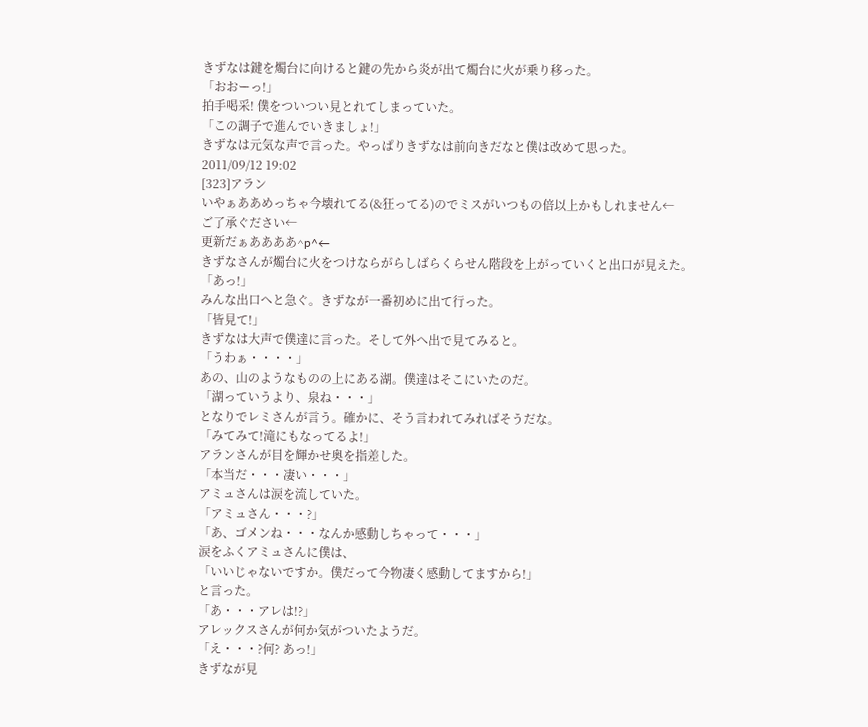きずなは鍵を燭台に向けると鍵の先から炎が出て燭台に火が乗り移った。
「おおーっ!」
拍手喝采! 僕をついつい見とれてしまっていた。
「この調子で進んでいきましょ!」
きずなは元気な声で言った。やっぱりきずなは前向きだなと僕は改めて思った。
2011/09/12 19:02
[323]アラン
いやぁああめっちゃ今壊れてる(&狂ってる)のでミスがいつもの倍以上かもしれません←
ご了承ぐださい←
更新だぁああああ^p^←
きずなさんが燭台に火をつけならがらしばらくらせん階段を上がっていくと出口が見えた。
「あっ!」
みんな出口へと急ぐ。きずなが一番初めに出て行った。
「皆見て!」
きずなは大声で僕達に言った。そして外へ出で見てみると。
「うわぁ・・・・」
あの、山のようなものの上にある湖。僕達はそこにいたのだ。
「湖っていうより、泉ね・・・」
となりでレミさんが言う。確かに、そう言われてみればそうだな。
「みてみて!滝にもなってるよ!」
アランさんが目を輝かせ奥を指差した。
「本当だ・・・凄い・・・」
アミュさんは涙を流していた。
「アミュさん・・・?」
「あ、ゴメンね・・・なんか感動しちゃって・・・」
涙をふくアミュさんに僕は、
「いいじゃないですか。僕だって今物凄く感動してますから!」
と言った。
「あ・・・アレは!?」
アレックスさんが何か気がついたようだ。
「え・・・?何? あっ!」
きずなが見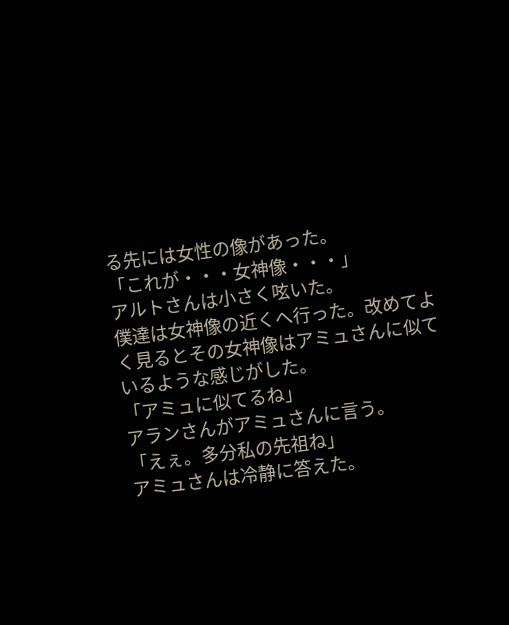る先には女性の像があった。
「これが・・・女神像・・・」
アルトさんは小さく呟いた。
僕達は女神像の近くへ行った。改めてよく見るとその女神像はアミュさんに似ているような感じがした。
「アミュに似てるね」
アランさんがアミュさんに言う。
「えぇ。多分私の先祖ね」
アミュさんは冷静に答えた。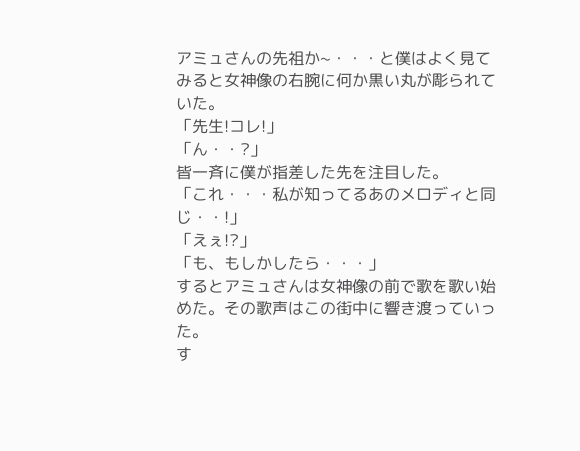アミュさんの先祖か~・・・と僕はよく見てみると女神像の右腕に何か黒い丸が彫られていた。
「先生!コレ!」
「ん・・?」
皆一斉に僕が指差した先を注目した。
「これ・・・私が知ってるあのメロディと同じ・・!」
「えぇ!?」
「も、もしかしたら・・・」
するとアミュさんは女神像の前で歌を歌い始めた。その歌声はこの街中に響き渡っていった。
す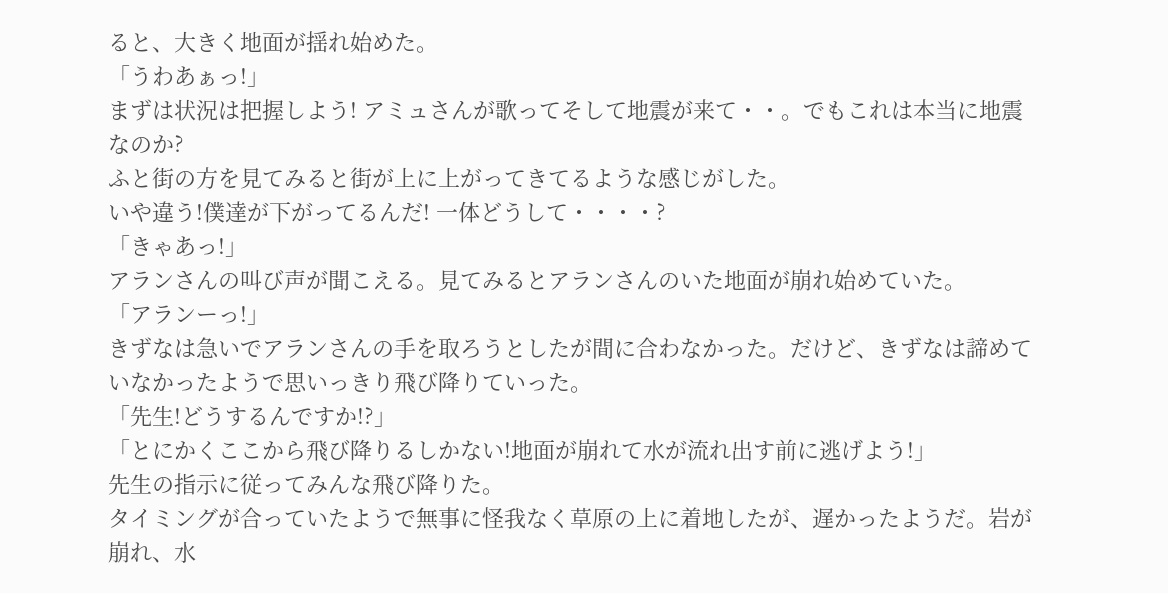ると、大きく地面が揺れ始めた。
「うわあぁっ!」
まずは状況は把握しよう! アミュさんが歌ってそして地震が来て・・。でもこれは本当に地震なのか?
ふと街の方を見てみると街が上に上がってきてるような感じがした。
いや違う!僕達が下がってるんだ! 一体どうして・・・・?
「きゃあっ!」
アランさんの叫び声が聞こえる。見てみるとアランさんのいた地面が崩れ始めていた。
「アランーっ!」
きずなは急いでアランさんの手を取ろうとしたが間に合わなかった。だけど、きずなは諦めていなかったようで思いっきり飛び降りていった。
「先生!どうするんですか!?」
「とにかくここから飛び降りるしかない!地面が崩れて水が流れ出す前に逃げよう!」
先生の指示に従ってみんな飛び降りた。
タイミングが合っていたようで無事に怪我なく草原の上に着地したが、遅かったようだ。岩が崩れ、水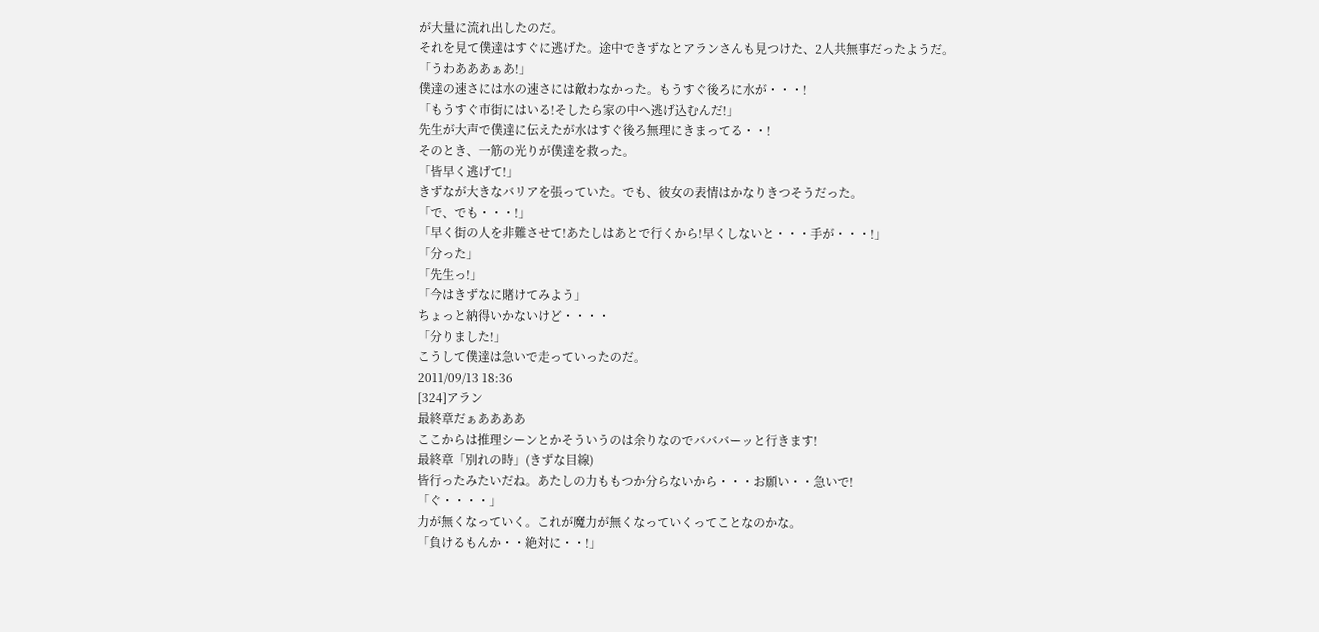が大量に流れ出したのだ。
それを見て僕達はすぐに逃げた。途中できずなとアランさんも見つけた、2人共無事だったようだ。
「うわあああぁあ!」
僕達の速さには水の速さには敵わなかった。もうすぐ後ろに水が・・・!
「もうすぐ市街にはいる!そしたら家の中へ逃げ込むんだ!」
先生が大声で僕達に伝えたが水はすぐ後ろ無理にきまってる・・!
そのとき、一筋の光りが僕達を救った。
「皆早く逃げて!」
きずなが大きなバリアを張っていた。でも、彼女の表情はかなりきつそうだった。
「で、でも・・・!」
「早く街の人を非難させて!あたしはあとで行くから!早くしないと・・・手が・・・!」
「分った」
「先生っ!」
「今はきずなに賭けてみよう」
ちょっと納得いかないけど・・・・
「分りました!」
こうして僕達は急いで走っていったのだ。
2011/09/13 18:36
[324]アラン
最終章だぁああああ
ここからは推理シーンとかそういうのは余りなのでバババーッと行きます!
最終章「別れの時」(きずな目線)
皆行ったみたいだね。あたしの力ももつか分らないから・・・お願い・・急いで!
「ぐ・・・・」
力が無くなっていく。これが魔力が無くなっていくってことなのかな。
「負けるもんか・・絶対に・・!」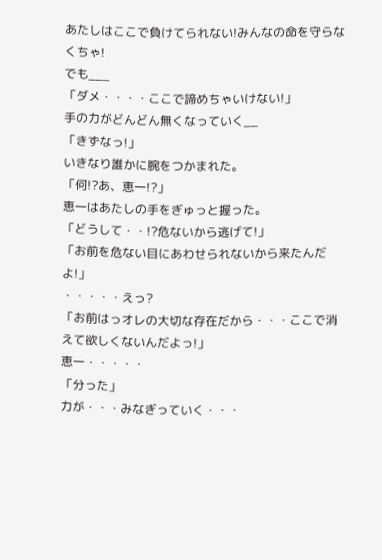あたしはここで負けてられない!みんなの命を守らなくちゃ!
でも___
「ダメ・・・・ここで諦めちゃいけない!」
手の力がどんどん無くなっていく__
「きずなっ!」
いきなり誰かに腕をつかまれた。
「何!?あ、恵一!?」
恵一はあたしの手をぎゅっと握った。
「どうして・・!?危ないから逃げて!」
「お前を危ない目にあわせられないから来たんだよ!」
・・・・・えっ?
「お前はっオレの大切な存在だから・・・ここで消えて欲しくないんだよっ!」
恵一・・・・・
「分った」
力が・・・みなぎっていく・・・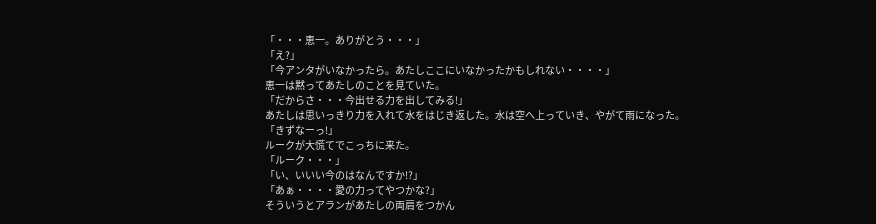「・・・恵一。ありがとう・・・」
「え?」
「今アンタがいなかったら。あたしここにいなかったかもしれない・・・・」
恵一は黙ってあたしのことを見ていた。
「だからさ・・・今出せる力を出してみる!」
あたしは思いっきり力を入れて水をはじき返した。水は空へ上っていき、やがて雨になった。
「きずなーっ!」
ルークが大慌てでこっちに来た。
「ルーク・・・」
「い、いいい今のはなんですか!?」
「あぁ・・・・愛の力ってやつかな?」
そういうとアランがあたしの両肩をつかん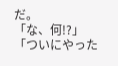だ。
「な、何!?」
「ついにやった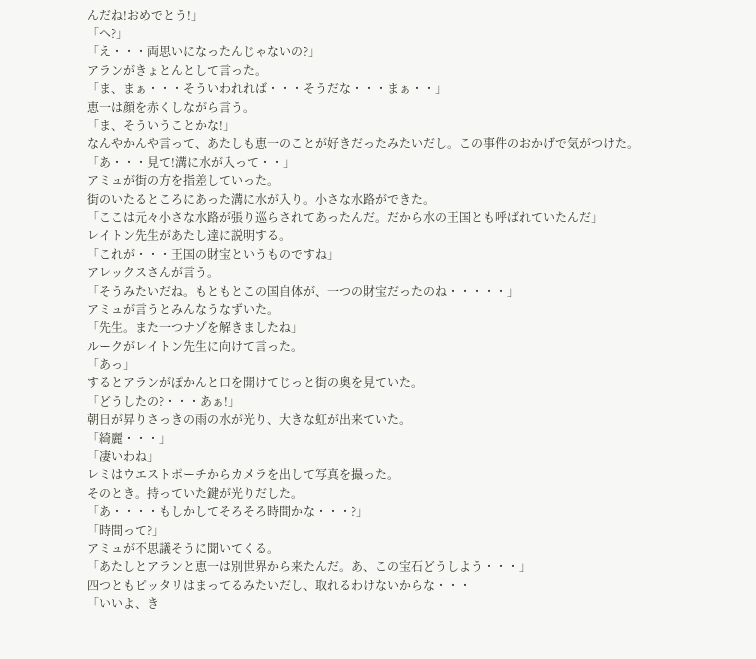んだね!おめでとう!」
「へ?」
「え・・・両思いになったんじゃないの?」
アランがきょとんとして言った。
「ま、まぁ・・・そういわれれば・・・そうだな・・・まぁ・・」
恵一は顔を赤くしながら言う。
「ま、そういうことかな!」
なんやかんや言って、あたしも恵一のことが好きだったみたいだし。この事件のおかげで気がつけた。
「あ・・・見て!溝に水が入って・・」
アミュが街の方を指差していった。
街のいたるところにあった溝に水が入り。小さな水路ができた。
「ここは元々小さな水路が張り巡らされてあったんだ。だから水の王国とも呼ばれていたんだ」
レイトン先生があたし達に説明する。
「これが・・・王国の財宝というものですね」
アレックスさんが言う。
「そうみたいだね。もともとこの国自体が、一つの財宝だったのね・・・・・」
アミュが言うとみんなうなずいた。
「先生。また一つナゾを解きましたね」
ルークがレイトン先生に向けて言った。
「あっ」
するとアランがぽかんと口を開けてじっと街の奥を見ていた。
「どうしたの?・・・あぁ!」
朝日が昇りさっきの雨の水が光り、大きな虹が出来ていた。
「綺麗・・・」
「凄いわね」
レミはウエストポーチからカメラを出して写真を撮った。
そのとき。持っていた鍵が光りだした。
「あ・・・・もしかしてそろそろ時間かな・・・?」
「時間って?」
アミュが不思議そうに聞いてくる。
「あたしとアランと恵一は別世界から来たんだ。あ、この宝石どうしよう・・・」
四つともピッタリはまってるみたいだし、取れるわけないからな・・・
「いいよ、き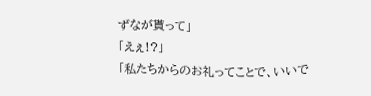ずなが貰って」
「えぇ!?」
「私たちからのお礼ってことで、いいで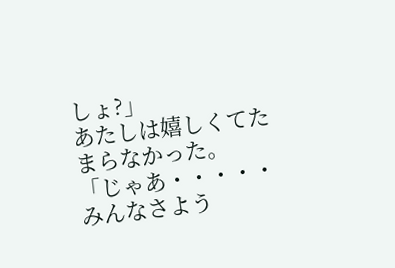しょ?」
あたしは嬉しくてたまらなかった。
「じゃあ・・・・・みんなさよう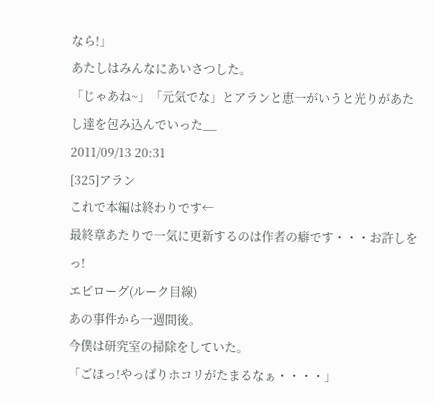なら!」
あたしはみんなにあいさつした。
「じゃあね~」「元気でな」とアランと恵一がいうと光りがあたし達を包み込んでいった__
2011/09/13 20:31
[325]アラン
これで本編は終わりです←
最終章あたりで一気に更新するのは作者の癖です・・・お許しをっ!
エピローグ(ルーク目線)
あの事件から一週間後。
今僕は研究室の掃除をしていた。
「ごほっ!やっぱりホコリがたまるなぁ・・・・」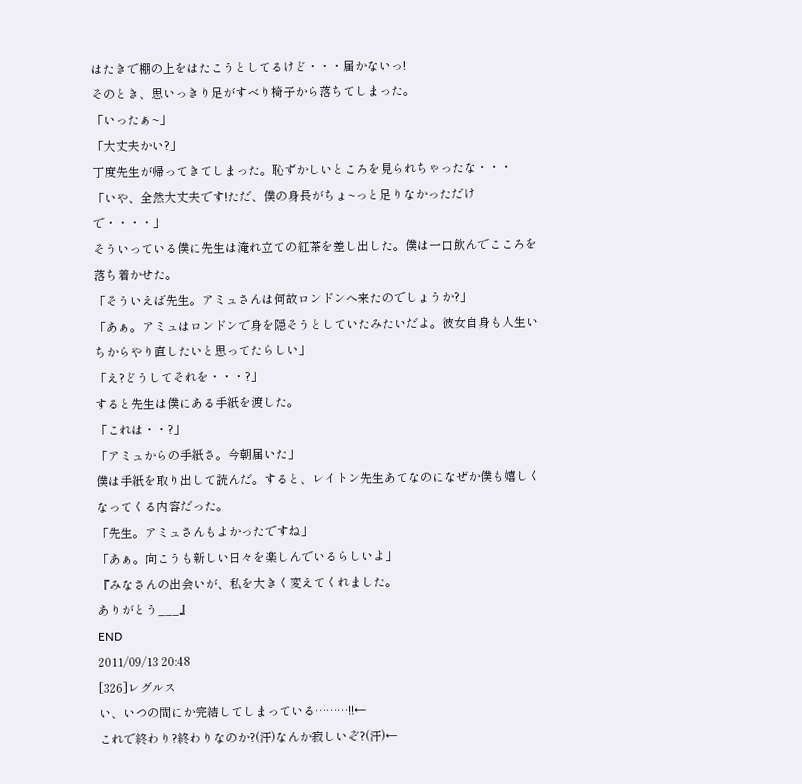はたきで棚の上をはたこうとしてるけど・・・届かないっ!
そのとき、思いっきり足がすべり椅子から落ちてしまった。
「いったぁ~」
「大丈夫かい?」
丁度先生が帰ってきてしまった。恥ずかしいところを見られちゃったな・・・
「いや、全然大丈夫です!ただ、僕の身長がちょ~っと足りなかっただけで・・・・」
そういっている僕に先生は淹れ立ての紅茶を差し出した。僕は一口飲んでこころを落ち着かせた。
「そういえば先生。アミュさんは何故ロンドンへ来たのでしょうか?」
「あぁ。アミュはロンドンで身を隠そうとしていたみたいだよ。彼女自身も人生いちからやり直したいと思ってたらしい」
「え?どうしてそれを・・・?」
すると先生は僕にある手紙を渡した。
「これは・・?」
「アミュからの手紙さ。今朝届いた」
僕は手紙を取り出して読んだ。すると、レイトン先生あてなのになぜか僕も嬉しくなってくる内容だった。
「先生。アミュさんもよかったですね」
「あぁ。向こうも新しい日々を楽しんでいるらしいよ」
『みなさんの出会いが、私を大きく変えてくれました。
ありがとう___』
END
2011/09/13 20:48
[326]レグルス
い、いつの間にか完結してしまっている………!!←
これで終わり?終わりなのか?(汗)なんか寂しいぞ?(汗)←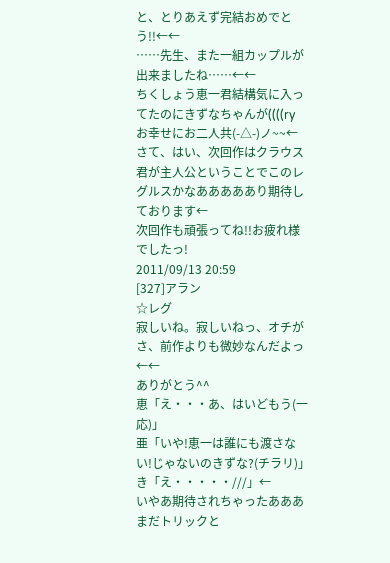と、とりあえず完結おめでとう!!←←
……先生、また一組カップルが出来ましたね……←←
ちくしょう恵一君結構気に入ってたのにきずなちゃんが((((ry
お幸せにお二人共(-△-)ノ~~←
さて、はい、次回作はクラウス君が主人公ということでこのレグルスかなあああああり期待しております←
次回作も頑張ってね!!お疲れ様でしたっ!
2011/09/13 20:59
[327]アラン
☆レグ
寂しいね。寂しいねっ、オチがさ、前作よりも微妙なんだよっ←←
ありがとう^^
恵「え・・・あ、はいどもう(一応)」
亜「いや!恵一は誰にも渡さない!じゃないのきずな?(チラリ)」
き「え・・・・・///」←
いやあ期待されちゃったあああまだトリックと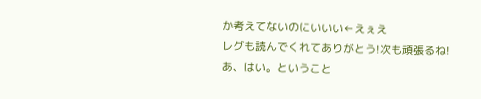か考えてないのにいいい←えぇえ
レグも読んでくれてありがとう!次も頑張るね!
あ、はい。ということ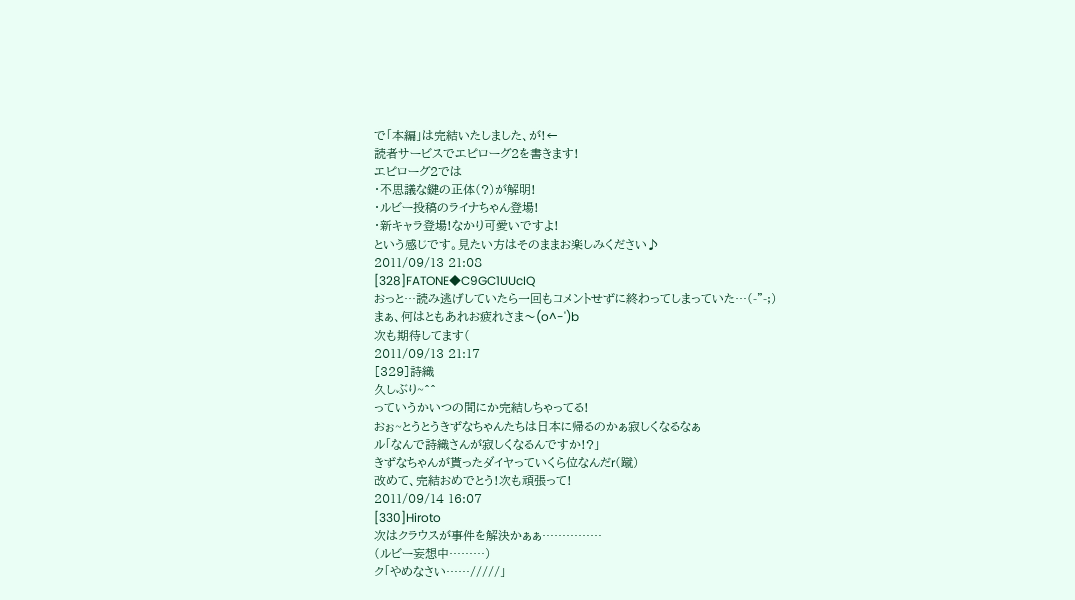で「本編」は完結いたしました、が!←
読者サービスでエピローグ2を書きます!
エピローグ2では
・不思議な鍵の正体(?)が解明!
・ルビー投稿のライナちゃん登場!
・新キャラ登場!なかり可愛いですよ!
という感じです。見たい方はそのままお楽しみください♪
2011/09/13 21:08
[328]FATONE◆C9GC1UUcIQ
おっと…読み逃げしていたら一回もコメントせずに終わってしまっていた…(-"-;)
まぁ、何はともあれお疲れさま〜(o^-')b
次も期待してます(
2011/09/13 21:17
[329]詩織
久しぶり~^^
っていうかいつの間にか完結しちゃってる!
おぉ~とうとうきずなちゃんたちは日本に帰るのかぁ寂しくなるなぁ
ル「なんで詩織さんが寂しくなるんですか!?」
きずなちゃんが貰ったダイヤっていくら位なんだr(蹴)
改めて、完結おめでとう!次も頑張って!
2011/09/14 16:07
[330]Hiroto
次はクラウスが事件を解決かぁぁ……………
(ルビー妄想中………)
ク「やめなさい……/////」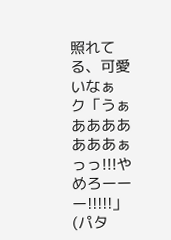照れてる、可愛いなぁ
ク「うぁあああああああぁっっ!!!やめろーーー!!!!!」(パタ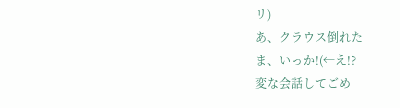リ)
あ、クラウス倒れた
ま、いっか!(←え!?
変な会話してごめ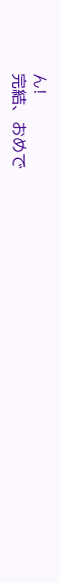ん!
完結、おめで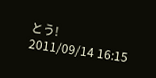とう!
2011/09/14 16:15